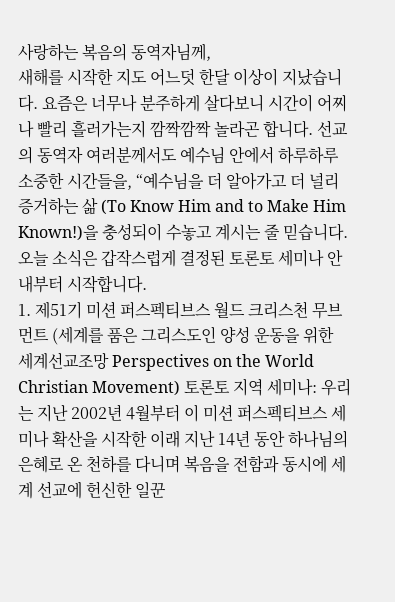사랑하는 복음의 동역자님께,
새해를 시작한 지도 어느덧 한달 이상이 지났습니다. 요즘은 너무나 분주하게 살다보니 시간이 어찌나 빨리 흘러가는지 깜짝깜짝 놀라곤 합니다. 선교의 동역자 여러분께서도 예수님 안에서 하루하루 소중한 시간들을, “예수님을 더 알아가고 더 널리 증거하는 삶 (To Know Him and to Make Him Known!)을 충성되이 수놓고 계시는 줄 믿습니다. 오늘 소식은 갑작스럽게 결정된 토론토 세미나 안내부터 시작합니다.
1. 제51기 미션 퍼스펙티브스 월드 크리스천 무브먼트 (세계를 품은 그리스도인 양성 운동을 위한 세계선교조망 Perspectives on the World Christian Movement) 토론토 지역 세미나: 우리는 지난 2002년 4월부터 이 미션 퍼스펙티브스 세미나 확산을 시작한 이래 지난 14년 동안 하나님의 은혜로 온 천하를 다니며 복음을 전함과 동시에 세계 선교에 헌신한 일꾼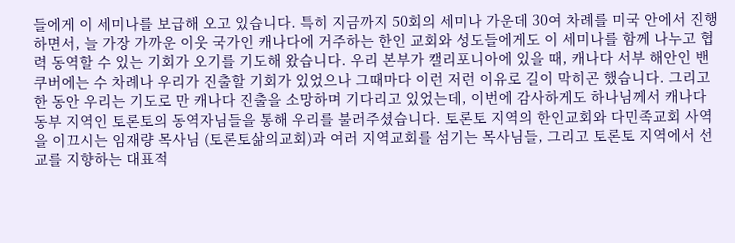들에게 이 세미나를 보급해 오고 있습니다. 특히 지금까지 50회의 세미나 가운데 30여 차례를 미국 안에서 진행하면서, 늘 가장 가까운 이웃 국가인 캐나다에 거주하는 한인 교회와 성도들에게도 이 세미나를 함께 나누고 협력 동역할 수 있는 기회가 오기를 기도해 왔습니다. 우리 본부가 캘리포니아에 있을 때, 캐나다 서부 해안인 밴쿠버에는 수 차례나 우리가 진출할 기회가 있었으나 그때마다 이런 저런 이유로 길이 막히곤 했습니다. 그리고 한 동안 우리는 기도로 만 캐나다 진출을 소망하며 기다리고 있었는데, 이번에 감사하게도 하나님께서 캐나다 동부 지역인 토론토의 동역자님들을 통해 우리를 불러주셨습니다. 토론토 지역의 한인교회와 다민족교회 사역을 이끄시는 임재량 목사님 (토론토삶의교회)과 여러 지역교회를 섬기는 목사님들, 그리고 토론토 지역에서 선교를 지향하는 대표적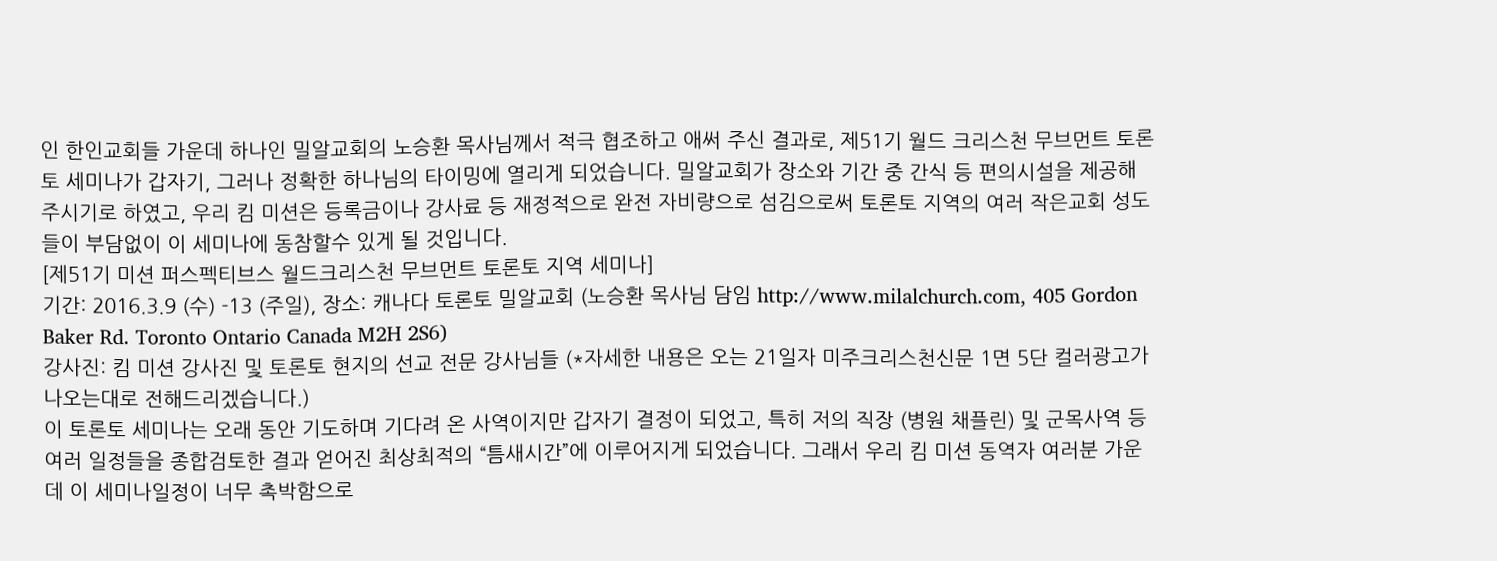인 한인교회들 가운데 하나인 밀알교회의 노승환 목사님께서 적극 협조하고 애써 주신 결과로, 제51기 월드 크리스천 무브먼트 토론토 세미나가 갑자기, 그러나 정확한 하나님의 타이밍에 열리게 되었습니다. 밀알교회가 장소와 기간 중 간식 등 편의시설을 제공해 주시기로 하였고, 우리 킴 미션은 등록금이나 강사료 등 재정적으로 완전 자비량으로 섬김으로써 토론토 지역의 여러 작은교회 성도들이 부담없이 이 세미나에 동참할수 있게 될 것입니다.
[제51기 미션 퍼스펙티브스 월드크리스천 무브먼트 토론토 지역 세미나]
기간: 2016.3.9 (수) -13 (주일), 장소: 캐나다 토론토 밀알교회 (노승환 목사님 담임 http://www.milalchurch.com, 405 Gordon Baker Rd. Toronto Ontario Canada M2H 2S6)
강사진: 킴 미션 강사진 및 토론토 현지의 선교 전문 강사님들 (*자세한 내용은 오는 21일자 미주크리스천신문 1면 5단 컬러광고가 나오는대로 전해드리겠습니다.)
이 토론토 세미나는 오래 동안 기도하며 기다려 온 사역이지만 갑자기 결정이 되었고, 특히 저의 직장 (병원 채플린) 및 군목사역 등 여러 일정들을 종합검토한 결과 얻어진 최상최적의 “틈새시간”에 이루어지게 되었습니다. 그래서 우리 킴 미션 동역자 여러분 가운데 이 세미나일정이 너무 촉박함으로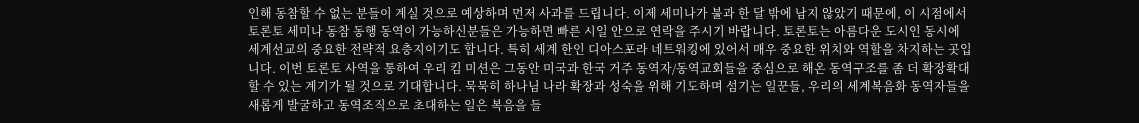인해 동참할 수 없는 분들이 계실 것으로 예상하며 먼저 사과를 드립니다. 이제 세미나가 불과 한 달 밖에 남지 않았기 때문에, 이 시점에서 토론토 세미나 동참 동행 동역이 가능하신분들은 가능하면 빠른 시일 안으로 연락을 주시기 바랍니다. 토론토는 아름다운 도시인 동시에 세계선교의 중요한 전략적 요충지이기도 합니다. 특히 세계 한인 디아스포라 네트워킹에 있어서 매우 중요한 위치와 역할을 차지하는 곳입니다. 이번 토론토 사역을 통하여 우리 킴 미션은 그동안 미국과 한국 거주 동역자/동역교회들을 중심으로 해온 동역구조를 좀 더 확장확대 할 수 있는 계기가 될 것으로 기대합니다. 묵묵히 하나님 나라 확장과 성숙을 위해 기도하며 섬기는 일꾼들, 우리의 세계복음화 동역자들을 새롭게 발굴하고 동역조직으로 초대하는 일은 복음을 들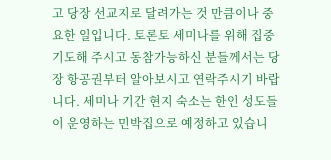고 당장 선교지로 달려가는 것 만큼이나 중요한 일입니다. 토론토 세미나를 위해 집중 기도해 주시고 동참가능하신 분들께서는 당장 항공권부터 알아보시고 연락주시기 바랍니다. 세미나 기간 현지 숙소는 한인 성도들이 운영하는 민박집으로 예정하고 있습니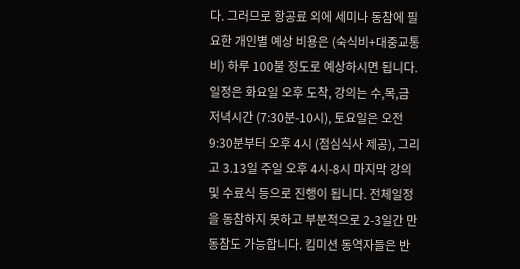다. 그러므로 항공료 외에 세미나 동참에 필요한 개인별 예상 비용은 (숙식비+대중교통비) 하루 100불 정도로 예상하시면 됩니다. 일정은 화요일 오후 도착, 강의는 수,목,금 저녁시간 (7:30분-10시), 토요일은 오전 9:30분부터 오후 4시 (점심식사 제공), 그리고 3.13일 주일 오후 4시-8시 마지막 강의 및 수료식 등으로 진행이 됩니다. 전체일정을 동참하지 못하고 부분적으로 2-3일간 만 동참도 가능합니다. 킴미션 동역자들은 반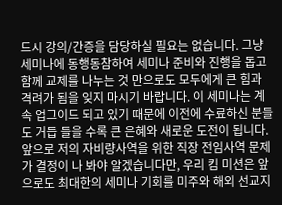드시 강의/간증을 담당하실 필요는 없습니다. 그냥 세미나에 동행동참하여 세미나 준비와 진행을 돕고 함께 교제를 나누는 것 만으로도 모두에게 큰 힘과 격려가 됨을 잊지 마시기 바랍니다. 이 세미나는 계속 업그이드 되고 있기 때문에 이전에 수료하신 분들도 거듭 들을 수록 큰 은혜와 새로운 도전이 됩니다.
앞으로 저의 자비량사역을 위한 직장 전임사역 문제가 결정이 나 봐야 알겠습니다만, 우리 킴 미션은 앞으로도 최대한의 세미나 기회를 미주와 해외 선교지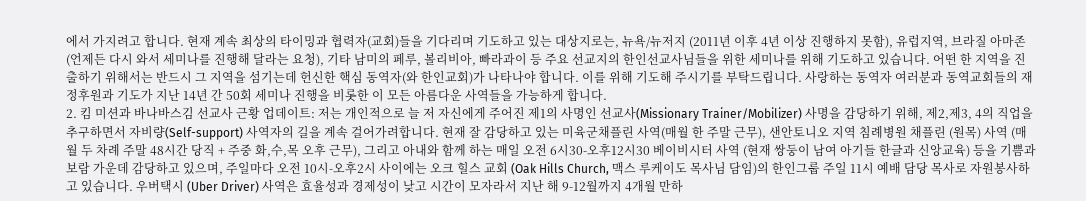에서 가지려고 합니다. 현재 계속 최상의 타이밍과 협력자(교회)들을 기다리며 기도하고 있는 대상지로는, 뉴욕/뉴저지 (2011년 이후 4년 이상 진행하지 못함), 유럽지역, 브라질 아마존 (언제든 다시 와서 세미나를 진행해 달라는 요청), 기타 남미의 페루, 볼리비아, 빠라과이 등 주요 선교지의 한인선교사님들을 위한 세미나를 위해 기도하고 있습니다. 어떤 한 지역을 진출하기 위해서는 반드시 그 지역을 섬기는데 헌신한 핵심 동역자(와 한인교회)가 나타나야 합니다. 이를 위해 기도해 주시기를 부탁드립니다. 사랑하는 동역자 여러분과 동역교회들의 재정후원과 기도가 지난 14년 간 50회 세미나 진행을 비롯한 이 모든 아름다운 사역들을 가능하게 합니다.
2. 킴 미션과 바나바스김 선교사 근황 업데이트: 저는 개인적으로 늘 저 자신에게 주어진 제1의 사명인 선교사(Missionary Trainer/Mobilizer) 사명을 감당하기 위해, 제2,제3, 4의 직업을 추구하면서 자비량(Self-support) 사역자의 길을 계속 걸어가려합니다. 현재 잘 감당하고 있는 미육군채플린 사역(매월 한 주말 근무), 샌안토니오 지역 침례병원 채플린 (원목) 사역 (매월 두 차례 주말 48시간 당직 + 주중 화,수,목 오후 근무), 그리고 아내와 함께 하는 매일 오전 6시30-오후12시30 베이비시터 사역 (현재 쌍둥이 남여 아기들 한글과 신앙교육) 등을 기쁨과 보람 가운데 감당하고 있으며, 주일마다 오전 10시-오후2시 사이에는 오크 힐스 교회 (Oak Hills Church, 맥스 루케이도 목사님 담임)의 한인그룹 주일 11시 예배 담당 목사로 자원봉사하고 있습니다. 우버택시 (Uber Driver) 사역은 효율성과 경제성이 낮고 시간이 모자라서 지난 해 9-12월까지 4개월 만하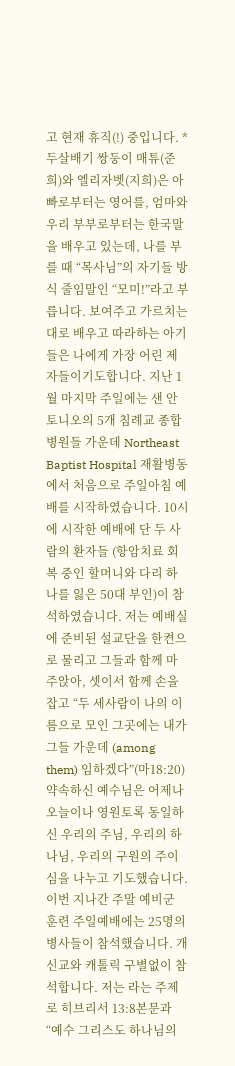고 현재 휴직(!) 중입니다. *두살배기 쌍둥이 매튜(준희)와 엘리자벳(지희)은 아빠로부터는 영어를, 엄마와 우리 부부로부터는 한국말을 배우고 있는데, 나를 부를 때 “목사님”의 자기들 방식 줄임말인 “모미!”라고 부릅니다. 보여주고 가르치는대로 배우고 따라하는 아기들은 나에게 가장 어린 제자들이기도합니다. 지난 1월 마지막 주일에는 샌 안토니오의 5개 침례교 종합병원들 가운데 Northeast Baptist Hospital 재활병동에서 처음으로 주일아침 예배를 시작하였습니다. 10시에 시작한 예배에 단 두 사람의 환자들 (항암치료 회복 중인 할머니와 다리 하나를 잃은 50대 부인)이 참석하였습니다. 저는 예배실에 준비된 설교단을 한켠으로 물리고 그들과 함께 마주앉아, 셋이서 함께 손을 잡고 “두 세사람이 나의 이름으로 모인 그곳에는 내가 그들 가운데 (among them) 임하겠다”(마18:20) 약속하신 예수님은 어제나 오늘이나 영원토록 동일하신 우리의 주님, 우리의 하나님, 우리의 구원의 주이심을 나누고 기도했습니다. 이번 지나간 주말 예비군 훈련 주일예배에는 25명의 병사들이 참석했습니다. 개신교와 캐톨릭 구별없이 참석합니다. 저는 라는 주제로 히브리서 13:8본문과 “예수 그리스도 하나님의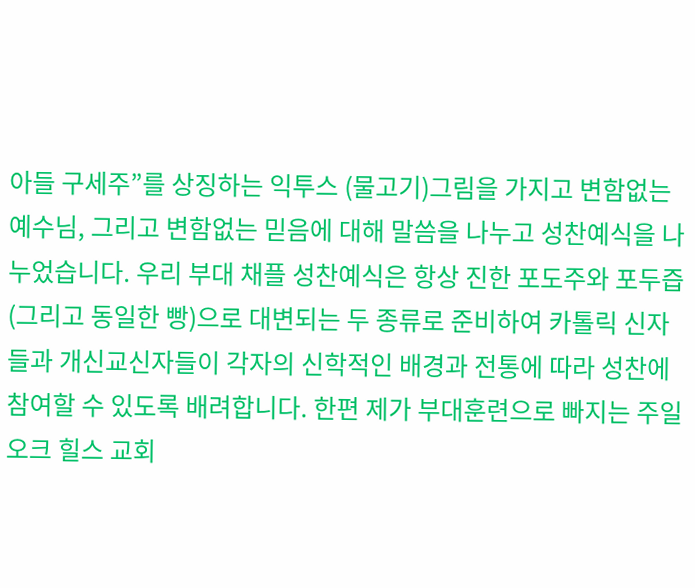아들 구세주”를 상징하는 익투스 (물고기)그림을 가지고 변함없는 예수님, 그리고 변함없는 믿음에 대해 말씀을 나누고 성찬예식을 나누었습니다. 우리 부대 채플 성찬예식은 항상 진한 포도주와 포두즙 (그리고 동일한 빵)으로 대변되는 두 종류로 준비하여 카톨릭 신자들과 개신교신자들이 각자의 신학적인 배경과 전통에 따라 성찬에 참여할 수 있도록 배려합니다. 한편 제가 부대훈련으로 빠지는 주일 오크 힐스 교회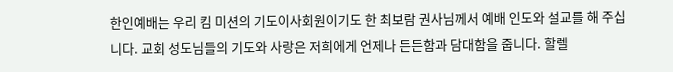한인예배는 우리 킴 미션의 기도이사회원이기도 한 최보람 권사님께서 예배 인도와 설교를 해 주십니다. 교회 성도님들의 기도와 사랑은 저희에게 언제나 든든함과 담대함을 줍니다. 할렐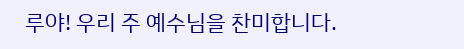루야! 우리 주 예수님을 찬미합니다.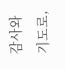감사와 기도로,